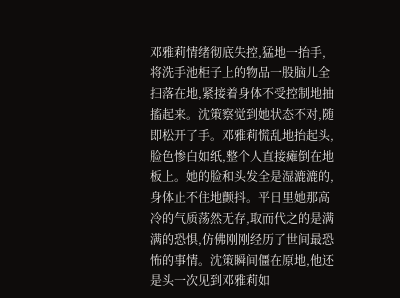邓雅莉情绪彻底失控,猛地一抬手,将洗手池柜子上的物品一股脑儿全扫落在地,紧接着身体不受控制地抽搐起来。沈策察觉到她状态不对,随即松开了手。邓雅莉慌乱地抬起头,脸色惨白如纸,整个人直接瘫倒在地板上。她的脸和头发全是湿漉漉的,身体止不住地颤抖。平日里她那高冷的气质荡然无存,取而代之的是满满的恐惧,仿佛刚刚经历了世间最恐怖的事情。沈策瞬间僵在原地,他还是头一次见到邓雅莉如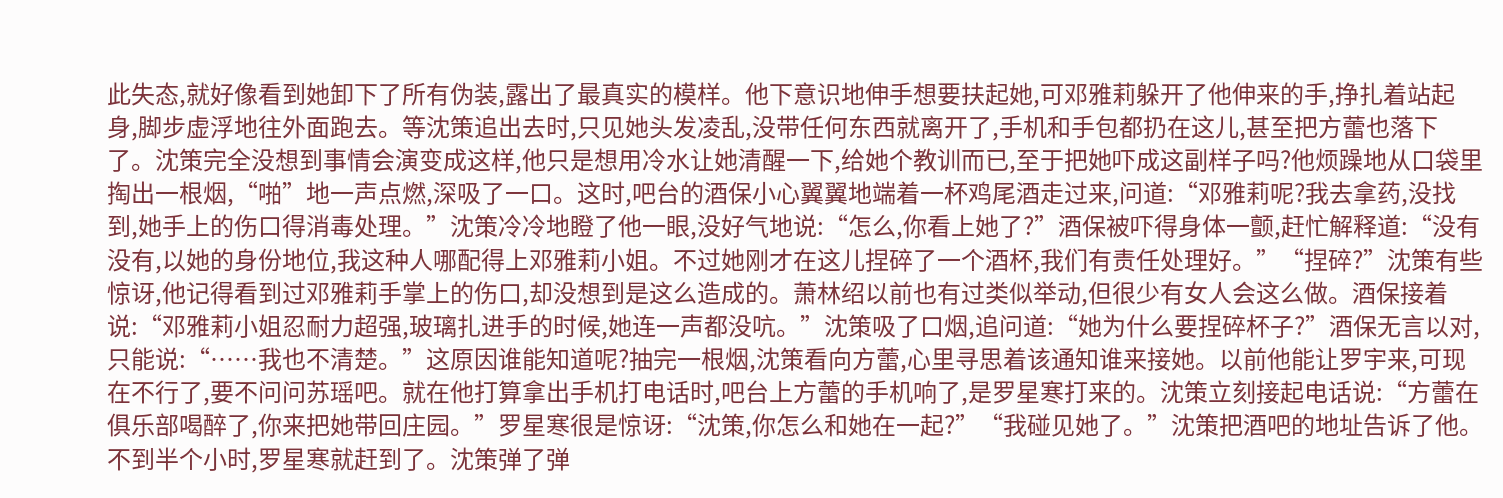此失态,就好像看到她卸下了所有伪装,露出了最真实的模样。他下意识地伸手想要扶起她,可邓雅莉躲开了他伸来的手,挣扎着站起身,脚步虚浮地往外面跑去。等沈策追出去时,只见她头发凌乱,没带任何东西就离开了,手机和手包都扔在这儿,甚至把方蕾也落下了。沈策完全没想到事情会演变成这样,他只是想用冷水让她清醒一下,给她个教训而已,至于把她吓成这副样子吗?他烦躁地从口袋里掏出一根烟,“啪”地一声点燃,深吸了一口。这时,吧台的酒保小心翼翼地端着一杯鸡尾酒走过来,问道:“邓雅莉呢?我去拿药,没找到,她手上的伤口得消毒处理。”沈策冷冷地瞪了他一眼,没好气地说:“怎么,你看上她了?”酒保被吓得身体一颤,赶忙解释道:“没有没有,以她的身份地位,我这种人哪配得上邓雅莉小姐。不过她刚才在这儿捏碎了一个酒杯,我们有责任处理好。”“捏碎?”沈策有些惊讶,他记得看到过邓雅莉手掌上的伤口,却没想到是这么造成的。萧林绍以前也有过类似举动,但很少有女人会这么做。酒保接着说:“邓雅莉小姐忍耐力超强,玻璃扎进手的时候,她连一声都没吭。”沈策吸了口烟,追问道:“她为什么要捏碎杯子?”酒保无言以对,只能说:“……我也不清楚。”这原因谁能知道呢?抽完一根烟,沈策看向方蕾,心里寻思着该通知谁来接她。以前他能让罗宇来,可现在不行了,要不问问苏瑶吧。就在他打算拿出手机打电话时,吧台上方蕾的手机响了,是罗星寒打来的。沈策立刻接起电话说:“方蕾在俱乐部喝醉了,你来把她带回庄园。”罗星寒很是惊讶:“沈策,你怎么和她在一起?”“我碰见她了。”沈策把酒吧的地址告诉了他。不到半个小时,罗星寒就赶到了。沈策弹了弹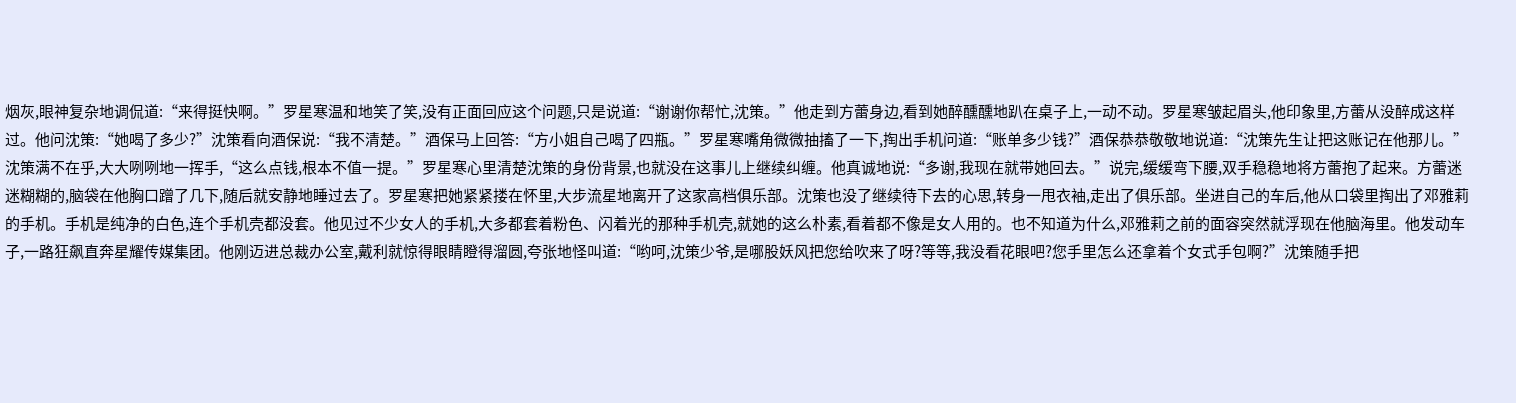烟灰,眼神复杂地调侃道:“来得挺快啊。”罗星寒温和地笑了笑,没有正面回应这个问题,只是说道:“谢谢你帮忙,沈策。”他走到方蕾身边,看到她醉醺醺地趴在桌子上,一动不动。罗星寒皱起眉头,他印象里,方蕾从没醉成这样过。他问沈策:“她喝了多少?”沈策看向酒保说:“我不清楚。”酒保马上回答:“方小姐自己喝了四瓶。”罗星寒嘴角微微抽搐了一下,掏出手机问道:“账单多少钱?”酒保恭恭敬敬地说道:“沈策先生让把这账记在他那儿。”沈策满不在乎,大大咧咧地一挥手,“这么点钱,根本不值一提。”罗星寒心里清楚沈策的身份背景,也就没在这事儿上继续纠缠。他真诚地说:“多谢,我现在就带她回去。”说完,缓缓弯下腰,双手稳稳地将方蕾抱了起来。方蕾迷迷糊糊的,脑袋在他胸口蹭了几下,随后就安静地睡过去了。罗星寒把她紧紧搂在怀里,大步流星地离开了这家高档俱乐部。沈策也没了继续待下去的心思,转身一甩衣袖,走出了俱乐部。坐进自己的车后,他从口袋里掏出了邓雅莉的手机。手机是纯净的白色,连个手机壳都没套。他见过不少女人的手机,大多都套着粉色、闪着光的那种手机壳,就她的这么朴素,看着都不像是女人用的。也不知道为什么,邓雅莉之前的面容突然就浮现在他脑海里。他发动车子,一路狂飙直奔星耀传媒集团。他刚迈进总裁办公室,戴利就惊得眼睛瞪得溜圆,夸张地怪叫道:“哟呵,沈策少爷,是哪股妖风把您给吹来了呀?等等,我没看花眼吧?您手里怎么还拿着个女式手包啊?”沈策随手把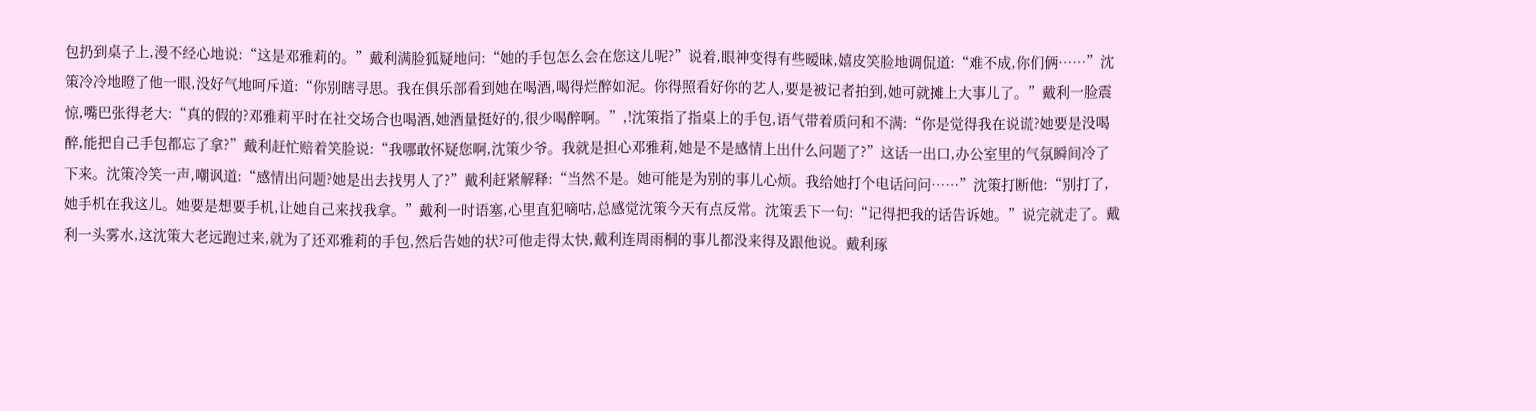包扔到桌子上,漫不经心地说:“这是邓雅莉的。”戴利满脸狐疑地问:“她的手包怎么会在您这儿呢?”说着,眼神变得有些暧昧,嬉皮笑脸地调侃道:“难不成,你们俩……”沈策冷冷地瞪了他一眼,没好气地呵斥道:“你别瞎寻思。我在俱乐部看到她在喝酒,喝得烂醉如泥。你得照看好你的艺人,要是被记者拍到,她可就摊上大事儿了。”戴利一脸震惊,嘴巴张得老大:“真的假的?邓雅莉平时在社交场合也喝酒,她酒量挺好的,很少喝醉啊。”,!沈策指了指桌上的手包,语气带着质问和不满:“你是觉得我在说谎?她要是没喝醉,能把自己手包都忘了拿?”戴利赶忙赔着笑脸说:“我哪敢怀疑您啊,沈策少爷。我就是担心邓雅莉,她是不是感情上出什么问题了?”这话一出口,办公室里的气氛瞬间冷了下来。沈策冷笑一声,嘲讽道:“感情出问题?她是出去找男人了?”戴利赶紧解释:“当然不是。她可能是为别的事儿心烦。我给她打个电话问问……”沈策打断他:“别打了,她手机在我这儿。她要是想要手机,让她自己来找我拿。”戴利一时语塞,心里直犯嘀咕,总感觉沈策今天有点反常。沈策丢下一句:“记得把我的话告诉她。”说完就走了。戴利一头雾水,这沈策大老远跑过来,就为了还邓雅莉的手包,然后告她的状?可他走得太快,戴利连周雨桐的事儿都没来得及跟他说。戴利琢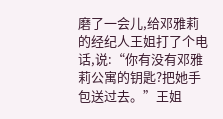磨了一会儿,给邓雅莉的经纪人王姐打了个电话,说:“你有没有邓雅莉公寓的钥匙?把她手包送过去。”王姐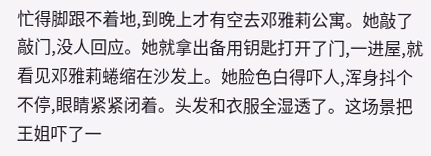忙得脚跟不着地,到晚上才有空去邓雅莉公寓。她敲了敲门,没人回应。她就拿出备用钥匙打开了门,一进屋,就看见邓雅莉蜷缩在沙发上。她脸色白得吓人,浑身抖个不停,眼睛紧紧闭着。头发和衣服全湿透了。这场景把王姐吓了一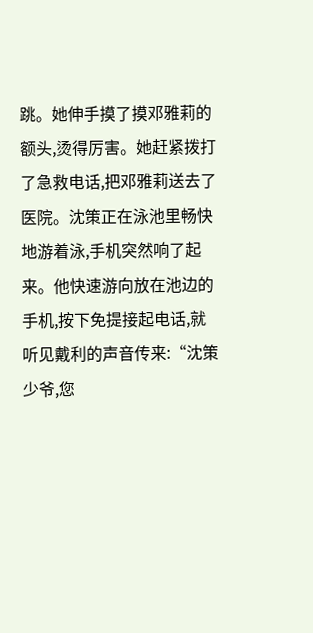跳。她伸手摸了摸邓雅莉的额头,烫得厉害。她赶紧拨打了急救电话,把邓雅莉送去了医院。沈策正在泳池里畅快地游着泳,手机突然响了起来。他快速游向放在池边的手机,按下免提接起电话,就听见戴利的声音传来:“沈策少爷,您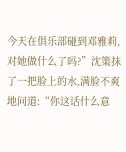今天在俱乐部碰到邓雅莉,对她做什么了吗?”沈策抹了一把脸上的水,满脸不爽地问道:“你这话什么意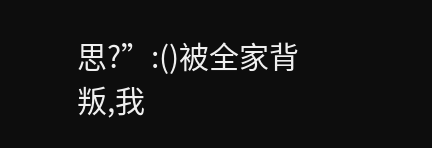思?”:()被全家背叛,我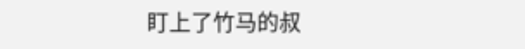盯上了竹马的叔